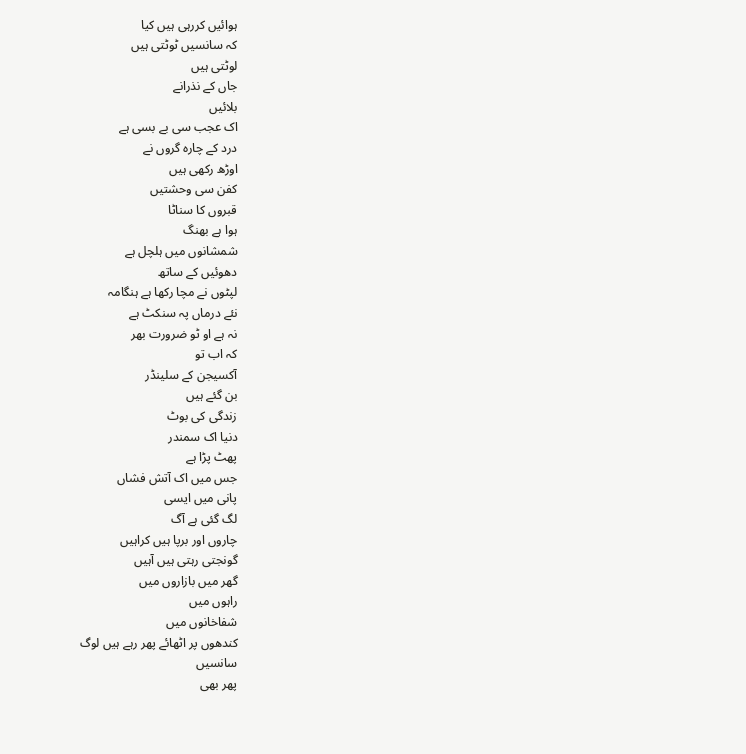ہوائیں کررہی ہیں کیا
کہ سانسیں ٹوٹتی ہیں
لوٹتی ہیں
جاں کے نذرانے
بلائیں
اک عجب سی بے بسی ہے
درد کے چارہ گروں نے
اوڑھ رکھی ہیں
کفن سی وحشتیں
قبروں کا سناٹا
ہوا ہے بھنگ
شمشانوں میں ہلچل ہے
دھوئیں کے ساتھ
لپٹوں نے مچا رکھا ہے ہنگامہ
نئے درماں پہ سنکٹ ہے
نہ ہے او ٹو ضرورت بھر
کہ اب تو
آکسیجن کے سلینڈر
بن گئے ہیں
زندگی کی بوٹ
دنیا اک سمندر
پھٹ پڑا ہے
جس میں اک آتش فشاں
پانی میں ایسی
لگ گئی ہے آگ
چاروں اور برپا ہیں کراہیں
گونجتی رہتی ہیں آہیں
گھر میں بازاروں میں
راہوں میں
شفاخانوں میں
کندھوں پر اٹھائے پھر رہے ہیں لوگ
سانسیں
پھر بھی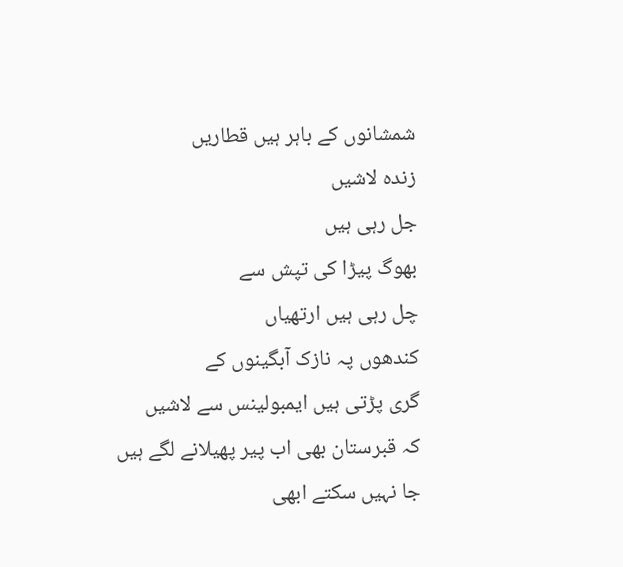شمشانوں کے باہر ہیں قطاریں
زندہ لاشیں
جل رہی ہیں
بھوگ پیڑا کی تپش سے
چل رہی ہیں ارتھیاں
کندھوں پہ نازک آبگینوں کے
گری پڑتی ہیں ایمبولینس سے لاشیں
کہ قبرستان بھی اب پیر پھیلانے لگے ہیں
جا نہیں سکتے ابھی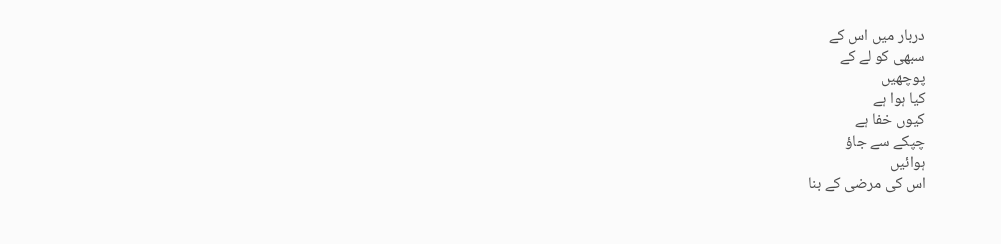دربار میں اس کے
سبھی کو لے کے
پوچھیں
کیا ہوا ہے
کیوں خفا ہے
چپکے سے جاؤ
ہوائیں
اس کی مرضی کے بنا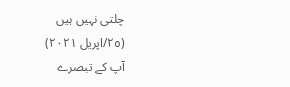چلتی نہیں ہیں
(٢٥/اپریل ٢٠٢١)
آپ کے تبصرے